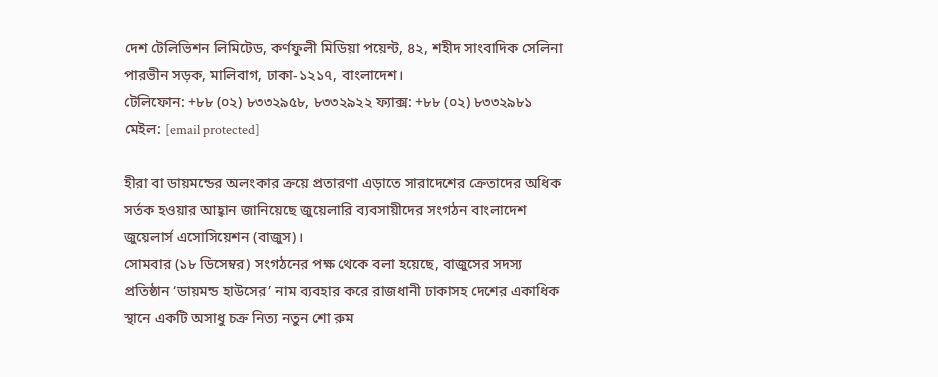দেশ টেলিভিশন লিমিটেড, কর্ণফুলী মিডিয়া পয়েন্ট, ৪২, শহীদ সাংবাদিক সেলিনা পারভীন সড়ক, মালিবাগ, ঢাকা-১২১৭, বাংলাদেশ।
টেলিফোন: +৮৮ (০২) ৮৩৩২৯৫৮, ৮৩৩২৯২২ ফ্যাক্স: +৮৮ (০২) ৮৩৩২৯৮১ মেইল: [email protected]

হীরা বা ডায়মন্ডের অলংকার ক্রয়ে প্রতারণা এড়াতে সারাদেশের ক্রেতাদের অধিক সর্তক হওয়ার আহ্বান জানিয়েছে জুয়েলারি ব্যবসায়ীদের সংগঠন বাংলাদেশ জুয়েলার্স এসোসিয়েশন (বাজুস)।
সোমবার (১৮ ডিসেম্বর) সংগঠনের পক্ষ থেকে বলা হয়েছে, বাজুসের সদস্য প্রতিষ্ঠান ‘ডায়মন্ড হাউসের’ নাম ব্যবহার করে রাজধানী ঢাকাসহ দেশের একাধিক স্থানে একটি অসাধু চক্র নিত্য নতুন শো রুম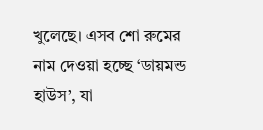খুলেছে। এসব শো রুমের নাম দেওয়া হচ্ছে ‘ডায়মন্ড হাউস’, যা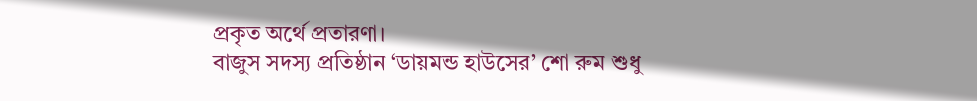প্রকৃত অর্থে প্রতারণা।
বাজুস সদস্য প্রতিষ্ঠান ‘ডায়মন্ড হাউসের’ শো রুম শুধু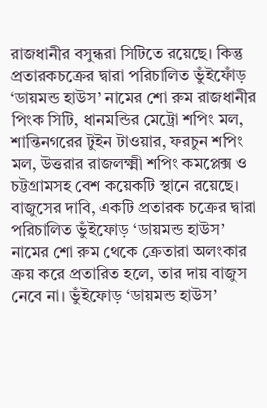রাজধানীর বসুন্ধরা সিটিতে রয়েছে। কিন্তু প্রতারকচক্রের দ্বারা পরিচালিত ভুঁইফোঁড় ‘ডায়মন্ড হাউস’ নামের শো রুম রাজধানীর পিংক সিটি, ধানমন্ডির মেট্রো শপিং মল, শান্তিনগরের টুইন টাওয়ার, ফরচুন শপিং মল, উত্তরার রাজলক্ষ্মী শপিং কমপ্লেক্স ও চট্টগ্রামসহ বেশ কয়েকটি স্থানে রয়েছে।
বাজুসের দাবি, একটি প্রতারক চক্রের দ্বারা পরিচালিত ভুঁইফোড় ‘ডায়মন্ড হাউস’ নামের শো রুম থেকে ক্রেতারা অলংকার ক্রয় করে প্রতারিত হলে, তার দায় বাজুস নেবে না। ভুঁইফোড় ‘ডায়মন্ড হাউস’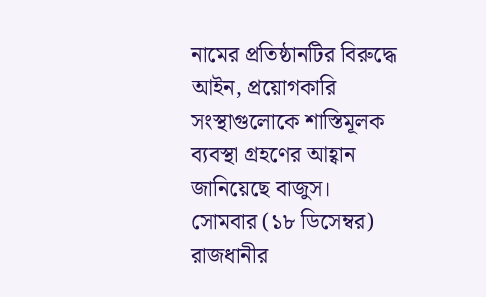নামের প্রতিষ্ঠানটির বিরুদ্ধে আইন, প্রয়োগকারি সংস্থাগুলোকে শাস্তিমূলক ব্যবস্থা গ্রহণের আহ্বান জানিয়েছে বাজুস।
সোমবার (১৮ ডিসেম্বর) রাজধানীর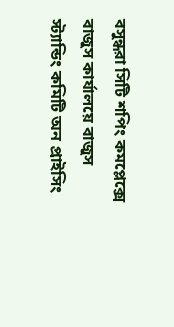বসুন্ধরা সিটি শপিং কমপ্লেক্সে বাজুস কার্যালয়ে বাজুস স্ট্যান্ডিং কমিটি অন প্রাইসিং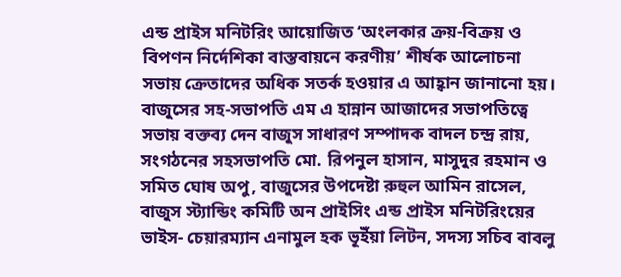এন্ড প্রাইস মনিটরিং আয়োজিত ‘অংলকার ক্রয়-বিক্রয় ও বিপণন নির্দেশিকা বাস্তবায়নে করণীয়’ শীর্ষক আলোচনা সভায় ক্রেতাদের অধিক সতর্ক হওয়ার এ আহ্বান জানানো হয়।
বাজুসের সহ-সভাপতি এম এ হান্নান আজাদের সভাপতিত্বে সভায় বক্তব্য দেন বাজুস সাধারণ সম্পাদক বাদল চন্দ্র রায়, সংগঠনের সহসভাপতি মো. রিপনুল হাসান, মাসুদুর রহমান ও সমিত ঘোষ অপু, বাজুসের উপদেষ্টা রুহুল আমিন রাসেল, বাজুস স্ট্যান্ডিং কমিটি অন প্রাইসিং এন্ড প্রাইস মনিটরিংয়ের ভাইস- চেয়ারম্যান এনামুল হক ভূইঁয়া লিটন, সদস্য সচিব বাবলু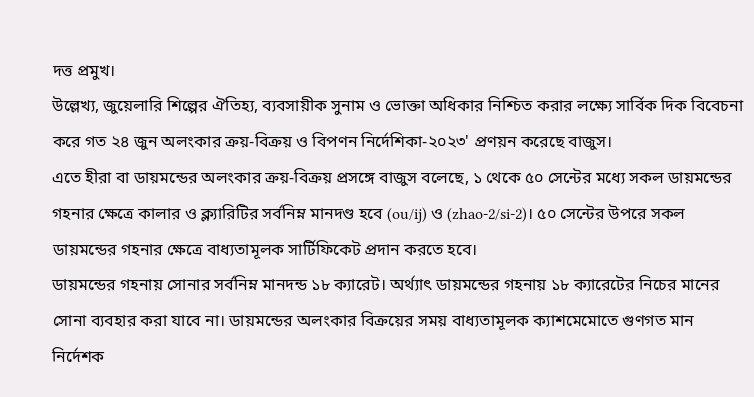দত্ত প্রমুখ।
উল্লেখ্য, জুয়েলারি শিল্পের ঐতিহ্য, ব্যবসায়ীক সুনাম ও ভোক্তা অধিকার নিশ্চিত করার লক্ষ্যে সার্বিক দিক বিবেচনা করে গত ২৪ জুন অলংকার ক্রয়-বিক্রয় ও বিপণন নির্দেশিকা-২০২৩' প্রণয়ন করেছে বাজুস।
এতে হীরা বা ডায়মন্ডের অলংকার ক্রয়-বিক্রয় প্রসঙ্গে বাজুস বলেছে, ১ থেকে ৫০ সেন্টের মধ্যে সকল ডায়মন্ডের গহনার ক্ষেত্রে কালার ও ক্ল্যারিটির সর্বনিম্ন মানদণ্ড হবে (ou/ij) ও (zhao-2/si-2)। ৫০ সেন্টের উপরে সকল ডায়মন্ডের গহনার ক্ষেত্রে বাধ্যতামূলক সার্টিফিকেট প্রদান করতে হবে।
ডায়মন্ডের গহনায় সোনার সর্বনিম্ন মানদন্ড ১৮ ক্যারেট। অর্থ্যাৎ ডায়মন্ডের গহনায় ১৮ ক্যারেটের নিচের মানের সোনা ব্যবহার করা যাবে না। ডায়মন্ডের অলংকার বিক্রয়ের সময় বাধ্যতামূলক ক্যাশমেমোতে গুণগত মান নির্দেশক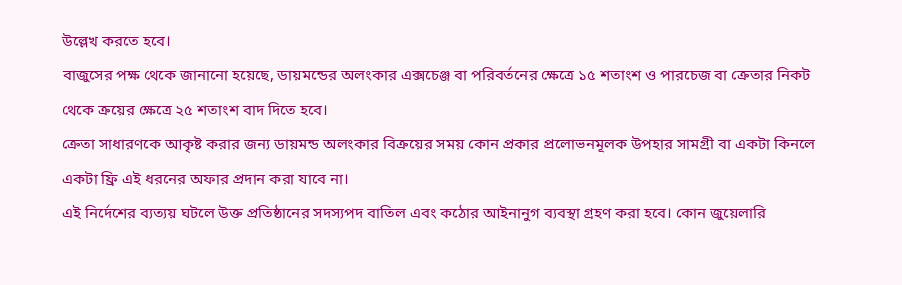উল্লেখ করতে হবে।
বাজুসের পক্ষ থেকে জানানো হয়েছে, ডায়মন্ডের অলংকার এক্সচেঞ্জ বা পরিবর্তনের ক্ষেত্রে ১৫ শতাংশ ও পারচেজ বা ক্রেতার নিকট থেকে ক্রয়ের ক্ষেত্রে ২৫ শতাংশ বাদ দিতে হবে।
ক্রেতা সাধারণকে আকৃষ্ট করার জন্য ডায়মন্ড অলংকার বিক্রয়ের সময় কোন প্রকার প্রলোভনমূলক উপহার সামগ্রী বা একটা কিনলে একটা ফ্রি এই ধরনের অফার প্রদান করা যাবে না।
এই নির্দেশের ব্যত্যয় ঘটলে উক্ত প্রতিষ্ঠানের সদস্যপদ বাতিল এবং কঠোর আইনানুগ ব্যবস্থা গ্রহণ করা হবে। কোন জুয়েলারি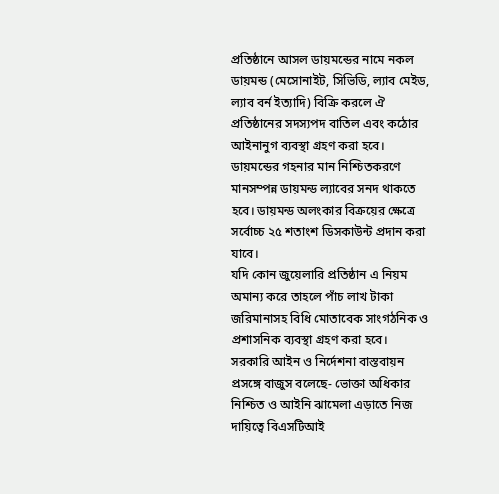প্রতিষ্ঠানে আসল ডায়মন্ডের নামে নকল ডায়মন্ড (মেসোনাইট, সিভিডি, ল্যাব মেইড, ল্যাব বর্ন ইত্যাদি) বিক্রি করলে ঐ প্রতিষ্ঠানের সদস্যপদ বাতিল এবং কঠোর আইনানুগ ব্যবস্থা গ্রহণ করা হবে।
ডায়মন্ডের গহনার মান নিশ্চিতকরণে মানসম্পন্ন ডায়মন্ড ল্যাবের সনদ থাকতে হবে। ডায়মন্ড অলংকার বিক্রয়ের ক্ষেত্রে সর্বোচ্চ ২৫ শতাংশ ডিসকাউন্ট প্রদান করা যাবে।
যদি কোন জুয়েলারি প্রতিষ্ঠান এ নিয়ম অমান্য করে তাহলে পাঁচ লাখ টাকা জরিমানাসহ বিধি মোতাবেক সাংগঠনিক ও প্রশাসনিক ব্যবস্থা গ্রহণ করা হবে।
সরকারি আইন ও নির্দেশনা বাস্তবায়ন প্রসঙ্গে বাজুস বলেছে- ভোক্তা অধিকার নিশ্চিত ও আইনি ঝামেলা এড়াতে নিজ দায়িত্বে বিএসটিআই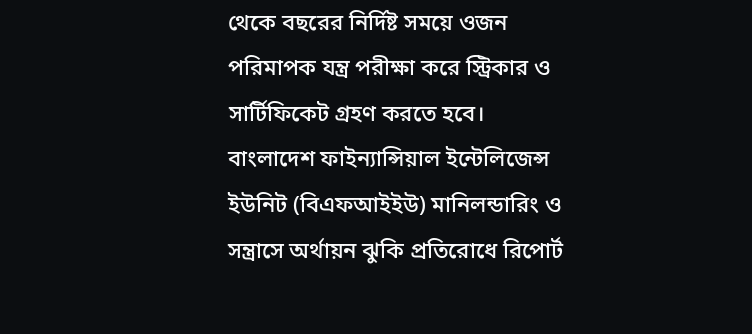থেকে বছরের নির্দিষ্ট সময়ে ওজন পরিমাপক যন্ত্র পরীক্ষা করে স্ট্রিকার ও সার্টিফিকেট গ্রহণ করতে হবে।
বাংলাদেশ ফাইন্যান্সিয়াল ইন্টেলিজেন্স ইউনিট (বিএফআইইউ) মানিলন্ডারিং ও সন্ত্রাসে অর্থায়ন ঝুকি প্রতিরোধে রিপোর্ট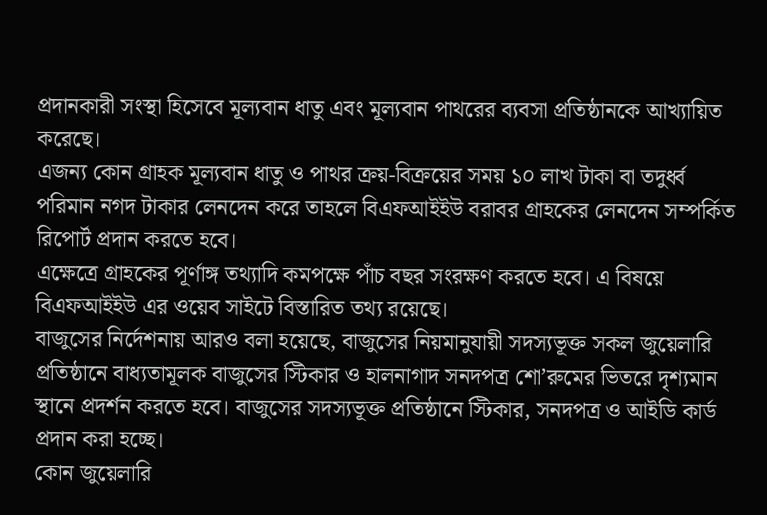প্রদানকারী সংস্থা হিসেবে মূল্যবান ধাতু এবং মূল্যবান পাথরের ব্যবসা প্রতিষ্ঠানকে আখ্যায়িত করেছে।
এজন্য কোন গ্রাহক মূল্যবান ধাতু ও পাথর ক্রয়-বিক্রয়ের সময় ১০ লাখ টাকা বা তদুর্ধ্ব পরিমান নগদ টাকার লেনদেন করে তাহলে বিএফআইইউ বরাবর গ্রাহকের লেনদেন সম্পর্কিত রিপোর্ট প্রদান করতে হবে।
এক্ষেত্রে গ্রাহকের পূর্ণাঙ্গ তথ্যাদি কমপক্ষে পাঁচ বছর সংরক্ষণ করতে হবে। এ বিষয়ে বিএফআইইউ এর ওয়েব সাইটে বিস্তারিত তথ্য রয়েছে।
বাজুসের নির্দেশনায় আরও বলা হয়েছে, বাজুসের নিয়মানুযায়ী সদস্যভূক্ত সকল জুয়েলারি প্রতিষ্ঠানে বাধ্যতামূলক বাজুসের স্টিকার ও হালনাগাদ সনদপত্র শো’রুমের ভিতরে দৃশ্যমান স্থানে প্রদর্শন করতে হবে। বাজুসের সদস্যভূক্ত প্রতিষ্ঠানে স্টিকার, সনদপত্র ও আইডি কার্ড প্রদান করা হচ্ছে।
কোন জুয়েলারি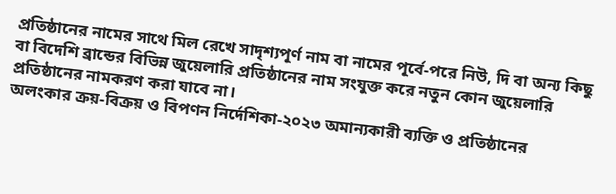প্রতিষ্ঠানের নামের সাথে মিল রেখে সাদৃশ্যপূর্ণ নাম বা নামের পূর্বে-পরে নিউ, দি বা অন্য কিছু বা বিদেশি ব্রান্ডের বিভিন্ন জুয়েলারি প্রতিষ্ঠানের নাম সংযুক্ত করে নতুন কোন জুয়েলারি প্রতিষ্ঠানের নামকরণ করা যাবে না।
অলংকার ক্রয়-বিক্রয় ও বিপণন নির্দেশিকা-২০২৩ অমান্যকারী ব্যক্তি ও প্রতিষ্ঠানের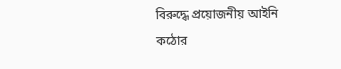বিরুদ্ধে প্রয়োজনীয় আইনি কঠোর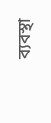ব্যবস্থা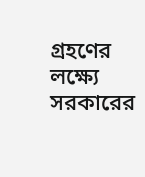গ্রহণের লক্ষ্যে সরকারের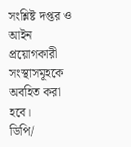সংশ্লিষ্ট দপ্তর ও আইন প্রয়োগকারী সংস্থাসমূহকে অবহিত করা হবে।
ডিপি/